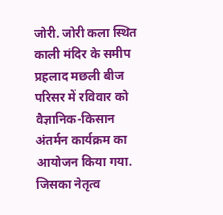जोरी. जोरी कला स्थित काली मंदिर के समीप प्रहलाद मछली बीज परिसर में रविवार को वैज्ञानिक-किसान अंतर्मन कार्यक्रम का आयोजन किया गया. जिसका नेतृत्व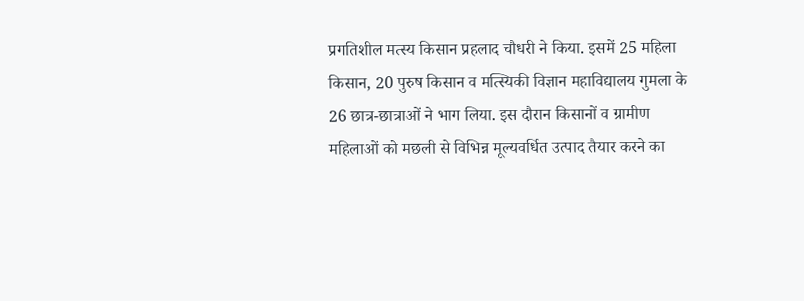प्रगतिशील मत्स्य किसान प्रहलाद चौधरी ने किया. इसमें 25 महिला किसान, 20 पुरुष किसान व मत्स्यिकी विज्ञान महाविद्यालय गुमला के 26 छात्र-छात्राओं ने भाग लिया. इस दौरान किसानों व ग्रामीण महिलाओं को मछली से विभिन्न मूल्यवर्धित उत्पाद तैयार करने का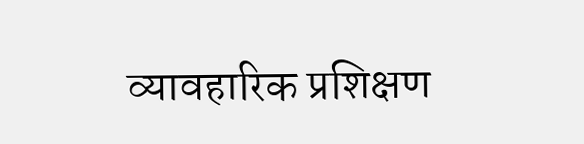व्यावहारिक प्रशिक्षण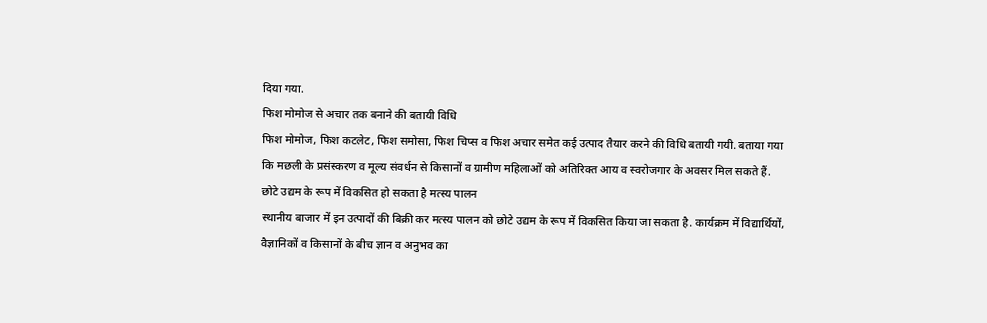दिया गया.
फिश मोमोज से अचार तक बनाने की बतायी विधि
फिश मोमोज, फिश कटलेट, फिश समोसा, फिश चिप्स व फिश अचार समेत कई उत्पाद तैयार करने की विधि बतायी गयी. बताया गया कि मछली के प्रसंस्करण व मूल्य संवर्धन से किसानों व ग्रामीण महिलाओं को अतिरिक्त आय व स्वरोजगार के अवसर मिल सकते हैं.
छोटे उद्यम के रूप में विकसित हो सकता है मत्स्य पालन
स्थानीय बाजार में इन उत्पादों की बिक्री कर मत्स्य पालन को छोटे उद्यम के रूप में विकसित किया जा सकता है. कार्यक्रम में विद्यार्थियों, वैज्ञानिकों व किसानों के बीच ज्ञान व अनुभव का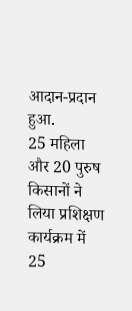आदान-प्रदान हुआ.
25 महिला और 20 पुरुष किसानों ने लिया प्रशिक्षण
कार्यक्रम में 25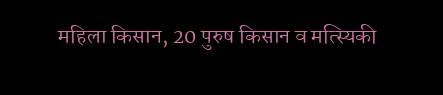महिला किसान, 20 पुरुष किसान व मत्स्यिकी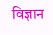विज्ञान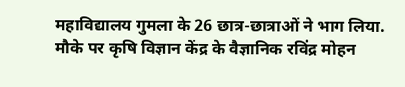महाविद्यालय गुमला के 26 छात्र-छात्राओं ने भाग लिया. मौके पर कृषि विज्ञान केंद्र के वैज्ञानिक रविंद्र मोहन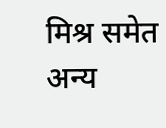मिश्र समेत अन्य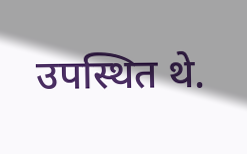उपस्थित थे.